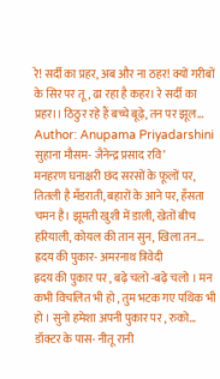रे! सर्दी का प्रहर, अब और ना ठहर! क्यों गरीबों के सिर पर तू, ढा रहा है कहर। रे सर्दी का प्रहर।। ठिठुर रहे हैं बच्चे बूढ़े, तन पर झूल…
Author: Anupama Priyadarshini
सुहाना मौसम- जैनेन्द्र प्रसाद रवि’
मनहरण घनाक्षरी छंद सरसों के फूलों पर, तितली है मँडराती, बहारों के आने पर, हँसता चमन है। झूमती खुशी में डाली, खेतों बीच हरियाली, कोयल की तान सुन, खिला तन…
ह्रदय की पुकार- अमरनाथ त्रिवेदी
ह्रदय की पुकार पर , बढ़े चलो -बढ़े चलो । मन कभी विचलित भी हो , तुम भटक गए पथिक भी हो । सुनो हमेशा अपनी पुकार पर , रुको…
डॉक्टर के पास- नीतू रानी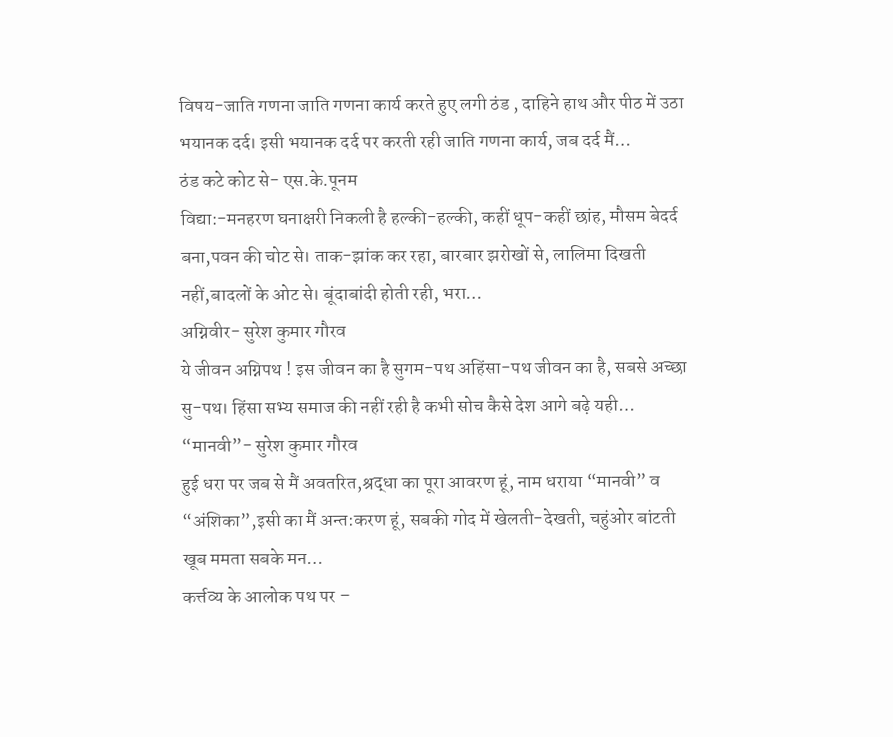विषय-जाति गणना जाति गणना कार्य करते हुए लगी ठंड , दाहिने हाथ और पीठ में उठा भयानक दर्द। इसी भयानक दर्द पर करती रही जाति गणना कार्य, जब दर्द मैं…
ठंड कटे कोट से- एस.के.पूनम
विद्या:-मनहरण घनाक्षरी निकली है हल्की-हल्की, कहीं धूप-कहीं छांह, मौसम बेदर्द बना,पवन की चोट से। ताक-झांक कर रहा, बारबार झरोखों से, लालिमा दिखती नहीं,बादलों के ओट से। बूंदाबांदी होती रही, भरा…
अग्निवीर- सुरेश कुमार गौरव
ये जीवन अग्निपथ ! इस जीवन का है सुगम-पथ अहिंसा-पथ जीवन का है, सबसे अच्छा सु-पथ। हिंसा सभ्य समाज की नहीं रही है कभी सोच कैसे देश आगे बढ़े यही…
“मानवी”- सुरेश कुमार गौरव
हुई धरा पर जब से मैं अवतरित,श्रद्धा का पूरा आवरण हूं, नाम धराया “मानवी” व “अंशिका”,इसी का मैं अन्त:करण हूं, सबकी गोद में खेलती-देखती, चहुंओर बांटती खूब ममता सबके मन…
कर्त्तव्य के आलोक पथ पर –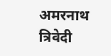अमरनाथ त्रिवेदी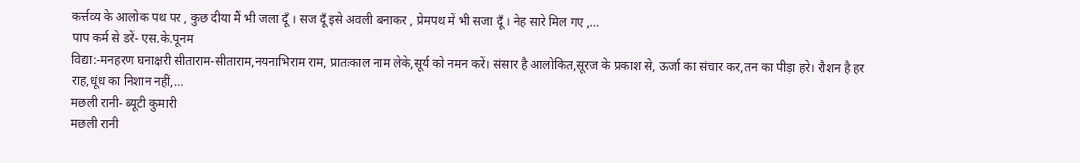कर्त्तव्य के आलोक पथ पर , कुछ दीया मैं भी जला दूँ । सज दूँ इसे अवली बनाकर , प्रेमपथ में भी सजा दूँ । नेह सारे मिल गए ,…
पाप कर्म से डरें- एस.के.पूनम
विद्या:-मनहरण घनाक्षरी सीताराम-सीताराम,नयनाभिराम राम, प्रातःकाल नाम लेके,सूर्य को नमन करें। संसार है आलोकित,सूरज के प्रकाश से, ऊर्जा का संचार कर,तन का पीड़ा हरे। रौशन है हर राह,धूंध का निशान नहीं,…
मछली रानी- ब्यूटी कुमारी
मछली रानी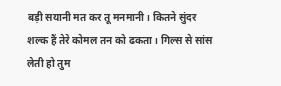बड़ी सयानी मत कर तू मनमानी। कितने सुंदर शल्क हैं तेरे कोमल तन को ढकता। गिल्स से सांस लेती हो तुम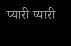प्यारी प्यारी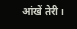आंखें तेरी।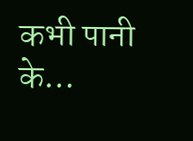कभी पानी के…